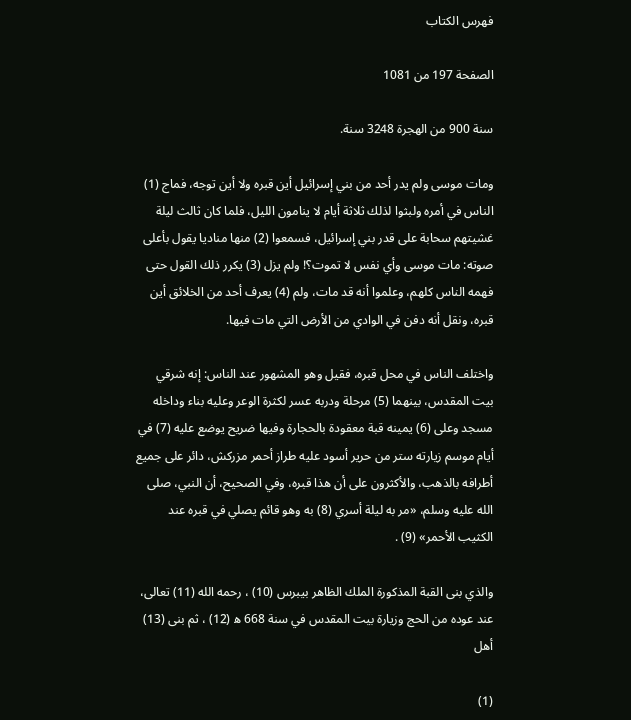فهرس الكتاب

الصفحة 197 من 1081

سنة 900 من الهجرة 3248 سنة.

ومات موسى ولم يدر أحد من بني إسرائيل أين قبره ولا أين توجه، فماج (1) الناس في أمره ولبثوا لذلك ثلاثة أيام لا ينامون الليل، فلما كان ثالث ليلة غشيتهم سحابة على قدر بني إسرائيل، فسمعوا (2) منها مناديا يقول بأعلى صوته: مات موسى وأي نفس لا تموت؟! ولم يزل (3) يكرر ذلك القول حتى فهمه الناس كلهم، وعلموا أنه قد مات، ولم (4) يعرف أحد من الخلائق أين قبره، ونقل أنه دفن في الوادي من الأرض التي مات فيها.

واختلف الناس في محل قبره، فقيل وهو المشهور عند الناس: إنه شرقي بيت المقدس، بينهما (5) مرحلة ودربه عسر لكثرة الوعر وعليه بناء وداخله مسجد وعلى (6) يمينه قبة معقودة بالحجارة وفيها ضريح يوضع عليه (7) في أيام موسم زيارته ستر من حرير أسود عليه طراز أحمر مزركش، دائر على جميع أطرافه بالذهب، والأكثرون على أن هذا قبره، وفي الصحيح، أن النبي، صلى الله عليه وسلم، «مر به ليلة أسري (8) به وهو قائم يصلي في قبره عند الكثيب الأحمر» (9) .

والذي بنى القبة المذكورة الملك الظاهر بيبرس (10) ، رحمه الله (11) تعالى، عند عوده من الحج وزيارة بيت المقدس في سنة 668 ه‍ (12) ، ثم بنى (13) أهل

(1)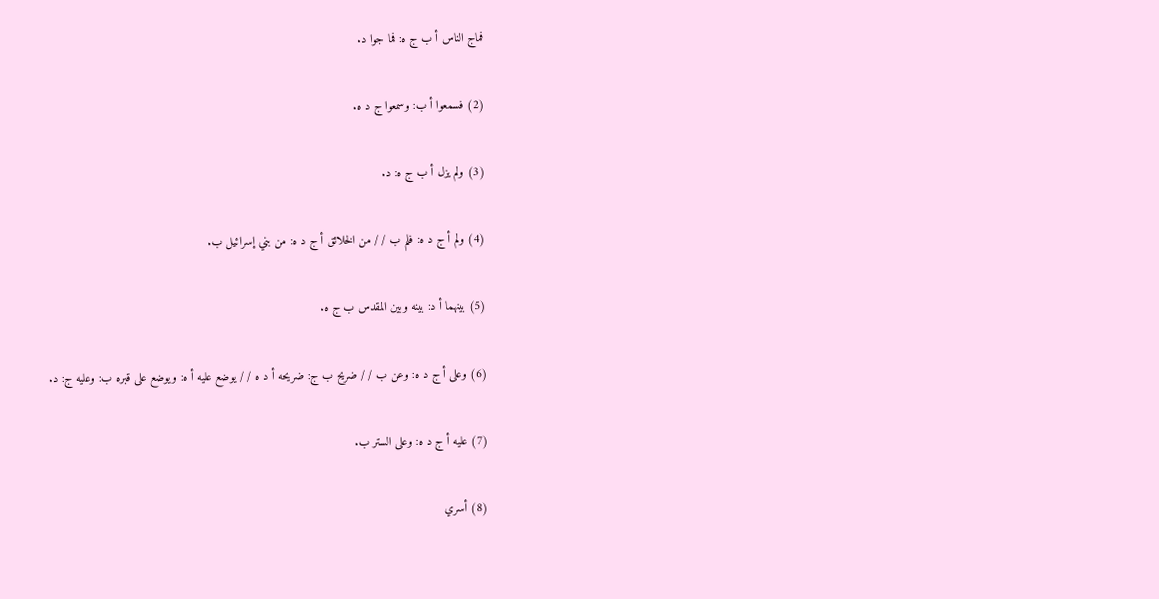فماج الناس أ ب ج ه: فما جوا د.

(2) فسمعوا أ ب: وسمعوا ج د ه.

(3) ولم يزل أ ب ج ه: د.

(4) ولم أ ج د ه: فلم ب / / من الخلائق أ ج د ه: من بني إسرائيل ب.

(5) بينهما أ د: بينه وبين المقدس ب ج ه.

(6) وعلى أ ج د ه: وعن ب / / ضريح ب ج: ضريحه أ د ه / / يوضع عليه أ ه: ويوضع على قبره ب: وعليه ج: د.

(7) عليه أ ج د ه: وعلى الستر ب.

(8) أسري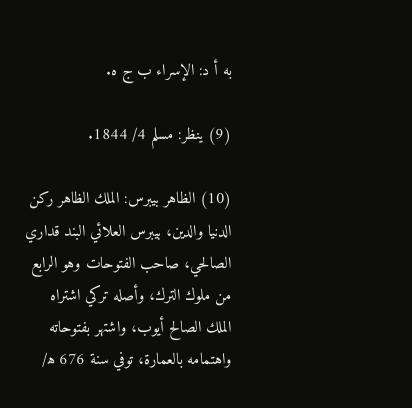به أ د: الإسراء ب ج ه.

(9) ينظر: مسلم 4/ 1844.

(10) الظاهر بيبرس: الملك الظاهر ركن الدنيا والدين، بيبرس العلائي البند قداري الصالحي، صاحب الفتوحات وهو الرابع من ملوك الترك، وأصله تركي اشتراه الملك الصالح أيوب، واشتهر بفتوحاته واهتمامه بالعمارة، توفي سنة 676 ه‍/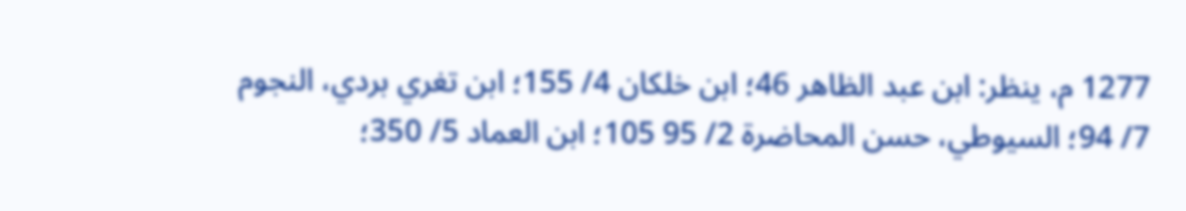1277 م، ينظر: ابن عبد الظاهر 46؛ ابن خلكان 4/ 155؛ ابن تغري بردي، النجوم 7/ 94؛ السيوطي، حسن المحاضرة 2/ 95 105؛ ابن العماد 5/ 350؛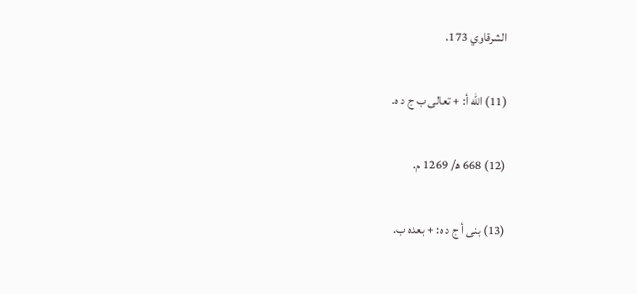الشرقاوي 173.

(11) الله أ: + تعالى ب ج د ه.

(12) 668 ه‍/ 1269 م.

(13) بنى أ ج د ه: + بعده ب.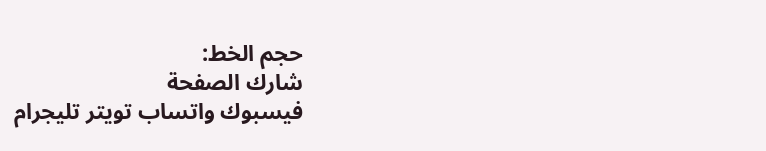حجم الخط:
شارك الصفحة
فيسبوك واتساب تويتر تليجرام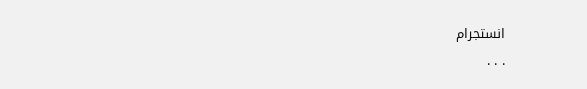انستجرام
. . .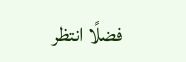فضلًا انتظر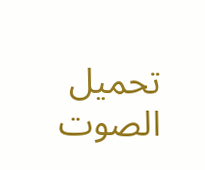تحميل الصوت